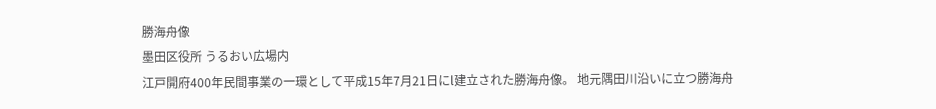勝海舟像
墨田区役所 うるおい広場内
江戸開府400年民間事業の一環として平成15年7月21日にl建立された勝海舟像。 地元隅田川沿いに立つ勝海舟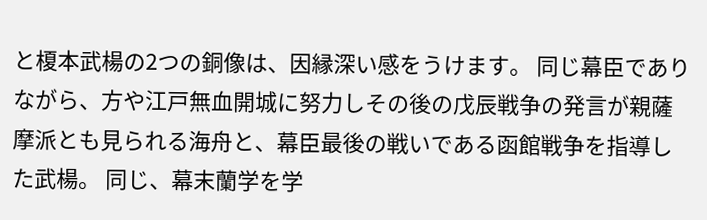と榎本武楊の2つの銅像は、因縁深い感をうけます。 同じ幕臣でありながら、方や江戸無血開城に努力しその後の戊辰戦争の発言が親薩摩派とも見られる海舟と、幕臣最後の戦いである函館戦争を指導した武楊。 同じ、幕末蘭学を学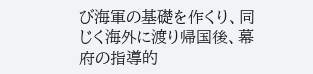び海軍の基礎を作くり、同じく海外に渡り帰国後、幕府の指導的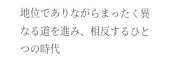地位でありながらまったく異なる道を進み、相反するひとつの時代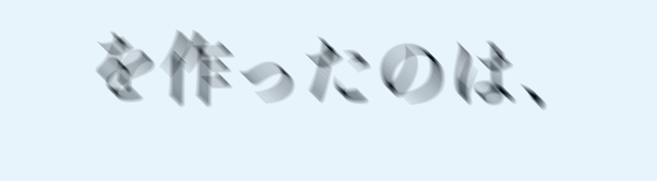を作ったのは、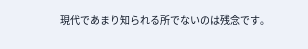現代であまり知られる所でないのは残念です。